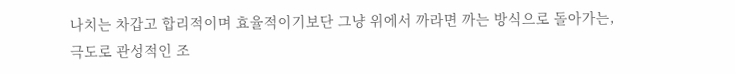나치는 차갑고 합리적이며 효율적이기보단 그냥 위에서 까라면 까는 방식으로 돌아가는, 극도로 관성적인 조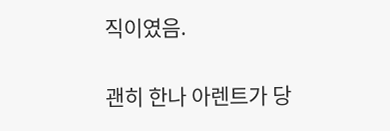직이였음.


괜히 한나 아렌트가 당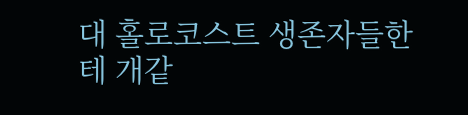대 홀로코스트 생존자들한테 개같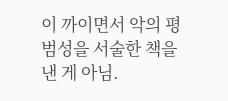이 까이면서 악의 평범성을 서술한 책을 낸 게 아님.